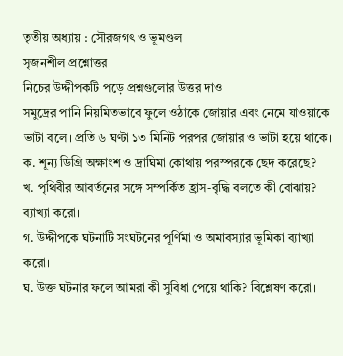তৃতীয় অধ্যায় : সৌরজগৎ ও ভূমণ্ডল
সৃজনশীল প্রশ্নোত্তর
নিচের উদ্দীপকটি পড়ে প্রশ্নগুলোর উত্তর দাও
সমুদ্রের পানি নিয়মিতভাবে ফুলে ওঠাকে জোয়ার এবং নেমে যাওয়াকে ভাটা বলে। প্রতি ৬ ঘণ্টা ১৩ মিনিট পরপর জোয়ার ও ভাটা হয়ে থাকে।
ক. শূন্য ডিগ্রি অক্ষাংশ ও দ্রাঘিমা কোথায় পরস্পরকে ছেদ করেছে?
খ. পৃথিবীর আবর্তনের সঙ্গে সম্পর্কিত হ্রাস-বৃদ্ধি বলতে কী বোঝায়? ব্যাখ্যা করো।
গ. উদ্দীপকে ঘটনাটি সংঘটনের পূর্ণিমা ও অমাবস্যার ভূমিকা ব্যাখ্যা করো।
ঘ. উক্ত ঘটনার ফলে আমরা কী সুবিধা পেয়ে থাকি? বিশ্লেষণ করো।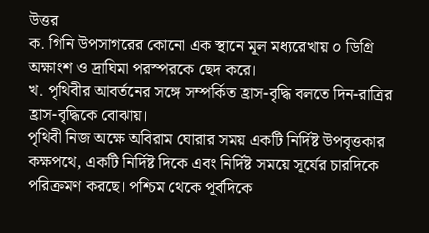উত্তর
ক. গিনি উপসাগরের কোনো এক স্থানে মূল মধ্যরেখায় ০ ডিগ্রি অক্ষাংশ ও দ্রাঘিমা পরস্পরকে ছেদ করে।
খ. পৃথিবীর আবর্তনের সঙ্গে সম্পর্কিত হ্রাস-বৃদ্ধি বলতে দিন-রাত্রির হ্রাস-বৃদ্ধিকে বোঝায়।
পৃথিবী নিজ অক্ষে অবিরাম ঘোরার সময় একটি নির্দিষ্ট উপবৃত্তকার কক্ষপথে, একটি নির্দিষ্ট দিকে এবং নির্দিষ্ট সময়ে সূর্যের চারদিকে পরিক্রমণ করছে। পশ্চিম থেকে পূর্বদিকে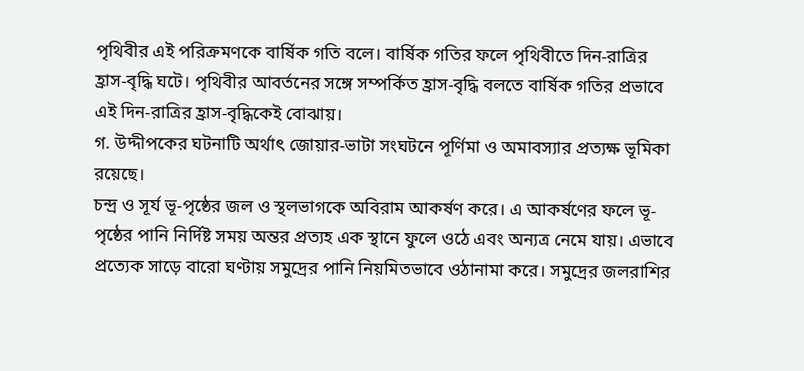পৃথিবীর এই পরিক্রমণকে বার্ষিক গতি বলে। বার্ষিক গতির ফলে পৃথিবীতে দিন-রাত্রির হ্রাস-বৃদ্ধি ঘটে। পৃথিবীর আবর্তনের সঙ্গে সম্পর্কিত হ্রাস-বৃদ্ধি বলতে বার্ষিক গতির প্রভাবে এই দিন-রাত্রির হ্রাস-বৃদ্ধিকেই বোঝায়।
গ. উদ্দীপকের ঘটনাটি অর্থাৎ জোয়ার-ভাটা সংঘটনে পূর্ণিমা ও অমাবস্যার প্রত্যক্ষ ভূমিকা রয়েছে।
চন্দ্র ও সূর্য ভূ-পৃষ্ঠের জল ও স্থলভাগকে অবিরাম আকর্ষণ করে। এ আকর্ষণের ফলে ভূ-পৃষ্ঠের পানি নির্দিষ্ট সময় অন্তর প্রত্যহ এক স্থানে ফুলে ওঠে এবং অন্যত্র নেমে যায়। এভাবে প্রত্যেক সাড়ে বারো ঘণ্টায় সমুদ্রের পানি নিয়মিতভাবে ওঠানামা করে। সমুদ্রের জলরাশির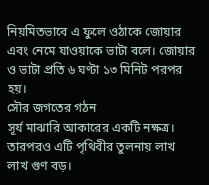নিয়মিতভাবে এ ফুলে ওঠাকে জোয়ার এবং নেমে যাওয়াকে ভাটা বলে। জোয়ার ও ভাটা প্রতি ৬ ঘণ্টা ১৩ মিনিট পরপর হয়।
সৌর জগতের গঠন
সূর্য মাঝারি আকারের একটি নক্ষত্র। তারপরও এটি পৃথিবীর তুলনায় লাখ লাখ গুণ বড়।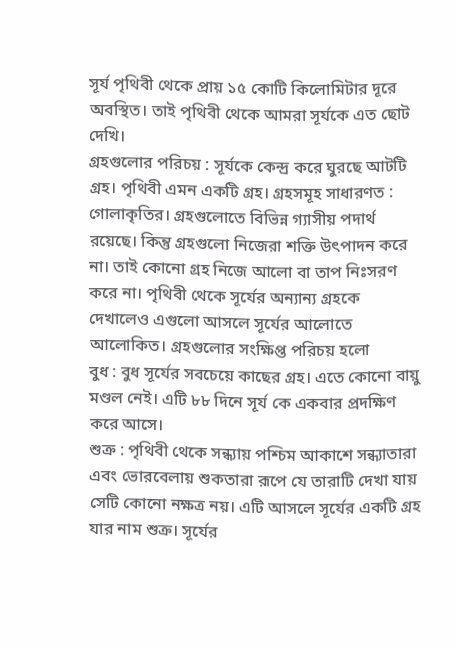সূর্য পৃথিবী থেকে প্রায় ১৫ কোটি কিলোমিটার দূরে অবস্থিত। তাই পৃথিবী থেকে আমরা সূর্যকে এত ছোট দেখি।
গ্রহগুলোর পরিচয় : সূর্যকে কেন্দ্র করে ঘুরছে আটটি গ্রহ। পৃথিবী এমন একটি গ্রহ। গ্রহসমূহ সাধারণত : গোলাকৃতির। গ্রহগুলোতে বিভিন্ন গ্যাসীয় পদার্থ রয়েছে। কিন্তু গ্রহগুলো নিজেরা শক্তি উৎপাদন করে না। তাই কোনো গ্রহ নিজে আলো বা তাপ নিঃসরণ করে না। পৃথিবী থেকে সূর্যের অন্যান্য গ্রহকে দেখালেও এগুলো আসলে সূর্যের আলোতে আলোকিত। গ্রহগুলোর সংক্ষিপ্ত পরিচয় হলো
বুধ : বুধ সূর্যের সবচেয়ে কাছের গ্রহ। এতে কোনো বায়ু মণ্ডল নেই। এটি ৮৮ দিনে সূর্য কে একবার প্রদক্ষিণ করে আসে।
শুক্র : পৃথিবী থেকে সন্ধ্যায় পশ্চিম আকাশে সন্ধ্যাতারা এবং ভোরবেলায় শুকতারা রূপে যে তারাটি দেখা যায় সেটি কোনো নক্ষত্র নয়। এটি আসলে সূর্যের একটি গ্রহ যার নাম শুক্র। সূর্যের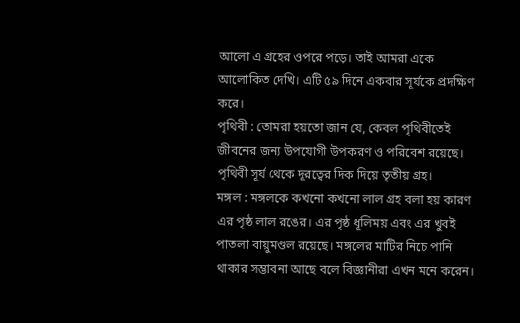আলো এ গ্রহের ওপরে পড়ে। তাই আমরা একে আলোকিত দেখি। এটি ৫৯ দিনে একবার সূর্যকে প্রদক্ষিণ করে।
পৃথিবী : তোমরা হয়তো জান যে, কেবল পৃথিবীতেই জীবনের জন্য উপযোগী উপকরণ ও পরিবেশ রয়েছে। পৃথিবী সূর্য থেকে দূরত্বের দিক দিয়ে তৃতীয় গ্রহ।
মঙ্গল : মঙ্গলকে কখনো কখনো লাল গ্রহ বলা হয় কারণ এর পৃষ্ঠ লাল রঙের। এর পৃষ্ঠ ধূলিময় এবং এর খুবই পাতলা বায়ুমণ্ডল রয়েছে। মঙ্গলের মাটির নিচে পানি থাকার সম্ভাবনা আছে বলে বিজ্ঞানীরা এখন মনে করেন।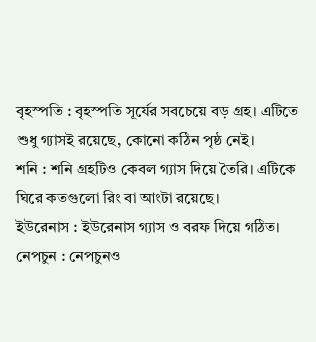বৃহস্পতি : বৃহস্পতি সূর্যের সবচেয়ে বড় গ্রহ। এটিতে শুধু গ্যাসই রয়েছে, কোনো কঠিন পৃষ্ঠ নেই।
শনি : শনি গ্রহটিও কেবল গ্যাস দিয়ে তৈরি। এটিকে ঘিরে কতগুলো রিং বা আংটা রয়েছে।
ইউরেনাস : ইউরেনাস গ্যাস ও বরফ দিয়ে গঠিত।
নেপচুন : নেপচুনও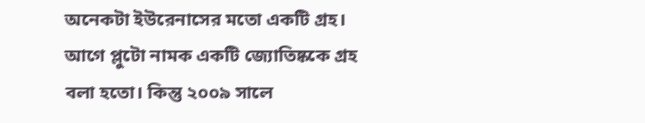অনেকটা ইউরেনাসের মতো একটি গ্রহ।
আগে প্লুটো নামক একটি জ্যোতিষ্ককে গ্রহ বলা হতো। কিন্তু ২০০৯ সালে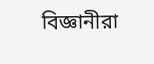বিজ্ঞানীরা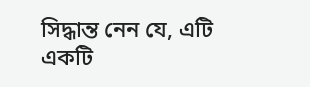সিদ্ধান্ত নেন যে, এটি একটি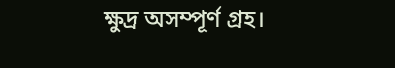ক্ষুদ্র অসম্পূর্ণ গ্রহ।